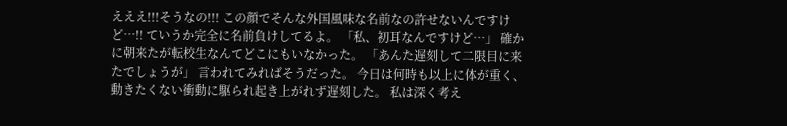えええ!!!そうなの!!! この顔でそんな外国風味な名前なの許せないんですけど…!! ていうか完全に名前負けしてるよ。 「私、初耳なんですけど…」 確かに朝来たが転校生なんてどこにもいなかった。 「あんた遅刻して二限目に来たでしょうが」 言われてみればそうだった。 今日は何時も以上に体が重く、動きたくない衝動に駆られ起き上がれず遅刻した。 私は深く考え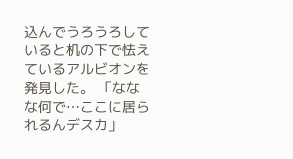込んでうろうろしていると机の下で怯えているアルビオンを発見した。 「ななな何で…ここに居られるんデスカ」